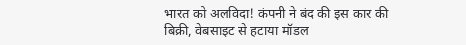भारत को अलविदा! कंपनी ने बंद की इस कार की बिक्री, वेबसाइट से हटाया मॉडल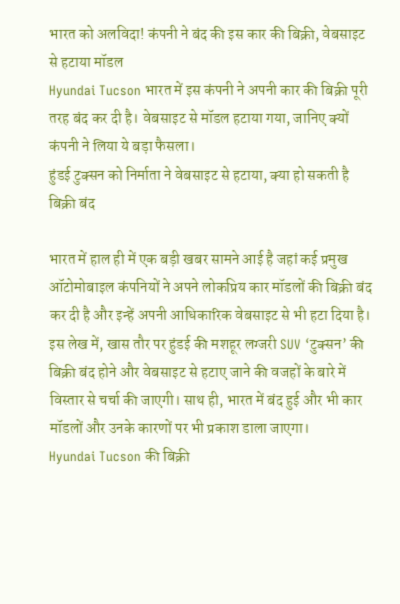भारत को अलविदा! कंपनी ने बंद की इस कार की बिक्री, वेबसाइट से हटाया मॉडल
Hyundai Tucson भारत में इस कंपनी ने अपनी कार की बिक्री पूरी तरह बंद कर दी है। वेबसाइट से मॉडल हटाया गया, जानिए क्यों कंपनी ने लिया ये बड़ा फैसला।
हुंडई टुक्सन को निर्माता ने वेबसाइट से हटाया, क्या हो सकती है बिक्री बंद

भारत में हाल ही में एक बड़ी खबर सामने आई है जहां कई प्रमुख ऑटोमोबाइल कंपनियों ने अपने लोकप्रिय कार मॉडलों की बिक्री बंद कर दी है और इन्हें अपनी आधिकारिक वेबसाइट से भी हटा दिया है। इस लेख में, खास तौर पर हुंडई की मशहूर लग्जरी SUV ‘टुक्सन’ की बिक्री बंद होने और वेबसाइट से हटाए जाने की वजहों के बारे में विस्तार से चर्चा की जाएगी। साथ ही, भारत में बंद हुई और भी कार मॉडलों और उनके कारणों पर भी प्रकाश डाला जाएगा।
Hyundai Tucson की बिक्री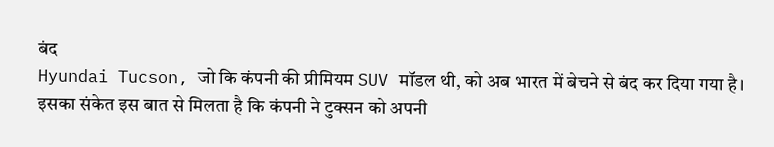बंद
Hyundai Tucson, जो कि कंपनी की प्रीमियम SUV मॉडल थी, को अब भारत में बेचने से बंद कर दिया गया है। इसका संकेत इस बात से मिलता है कि कंपनी ने टुक्सन को अपनी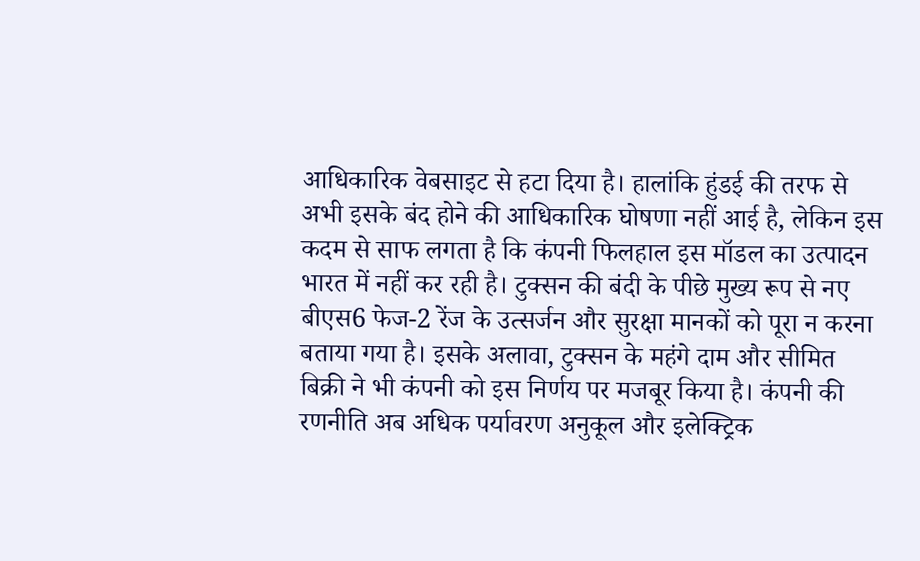आधिकारिक वेबसाइट से हटा दिया है। हालांकि हुंडई की तरफ से अभी इसके बंद होने की आधिकारिक घोषणा नहीं आई है, लेकिन इस कदम से साफ लगता है कि कंपनी फिलहाल इस मॉडल का उत्पादन भारत में नहीं कर रही है। टुक्सन की बंदी के पीछे मुख्य रूप से नए बीएस6 फेज-2 रेंज के उत्सर्जन और सुरक्षा मानकों को पूरा न करना बताया गया है। इसके अलावा, टुक्सन के महंगे दाम और सीमित बिक्री ने भी कंपनी को इस निर्णय पर मजबूर किया है। कंपनी की रणनीति अब अधिक पर्यावरण अनुकूल और इलेक्ट्रिक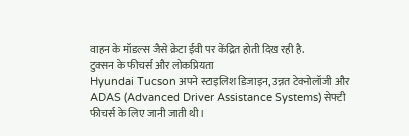वाहन के मॉडल्स जैसे क्रेटा ईवी पर केंद्रित होती दिख रही है.
टुक्सन के फीचर्स और लोकप्रियता
Hyundai Tucson अपने स्टाइलिश डिजाइन, उन्नत टेक्नोलॉजी और ADAS (Advanced Driver Assistance Systems) सेफ्टी फीचर्स के लिए जानी जाती थी।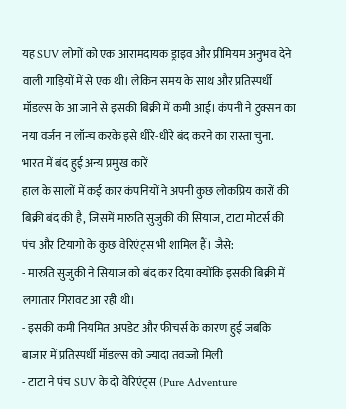यह SUV लोगों को एक आरामदायक ड्राइव और प्रीमियम अनुभव देने वाली गाड़ियों में से एक थी। लेकिन समय के साथ और प्रतिस्पर्धी मॉडल्स के आ जाने से इसकी बिक्री में कमी आई। कंपनी ने टुक्सन का नया वर्जन न लॉन्च करके इसे धीरे-धीरे बंद करने का रास्ता चुना.
भारत में बंद हुई अन्य प्रमुख कारें
हाल के सालों में कई कार कंपनियों ने अपनी कुछ लोकप्रिय कारों की बिक्री बंद की है, जिसमें मारुति सुजुकी की सियाज, टाटा मोटर्स की पंच और टियागो के कुछ वेरिएंट्स भी शामिल हैं। जैसे:
- मारुति सुजुकी ने सियाज को बंद कर दिया क्योंकि इसकी बिक्री में लगातार गिरावट आ रही थी।
- इसकी कमी नियमित अपडेट और फीचर्स के कारण हुई जबकि बाजार में प्रतिस्पर्धी मॉडल्स को ज्यादा तवज्जो मिली
- टाटा ने पंच SUV के दो वेरिएंट्स (Pure Adventure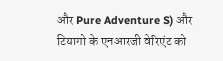और Pure Adventure S) और टियागो के एनआरजी वेरिएंट को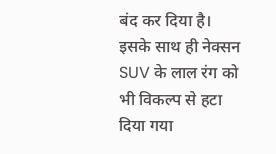बंद कर दिया है। इसके साथ ही नेक्सन SUV के लाल रंग को भी विकल्प से हटा दिया गया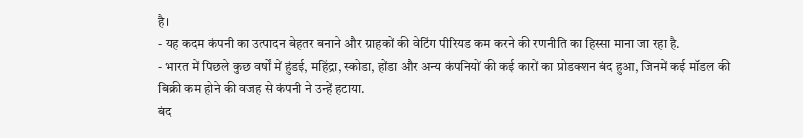है।
- यह कदम कंपनी का उत्पादन बेहतर बनाने और ग्राहकों की वेटिंग पीरियड कम करने की रणनीति का हिस्सा माना जा रहा है.
- भारत में पिछले कुछ वर्षों में हुंडई, महिंद्रा, स्कोडा, होंडा और अन्य कंपनियों की कई कारों का प्रोडक्शन बंद हुआ, जिनमें कई मॉडल की बिक्री कम होने की वजह से कंपनी ने उन्हें हटाया.
बंद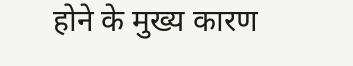होने के मुख्य कारण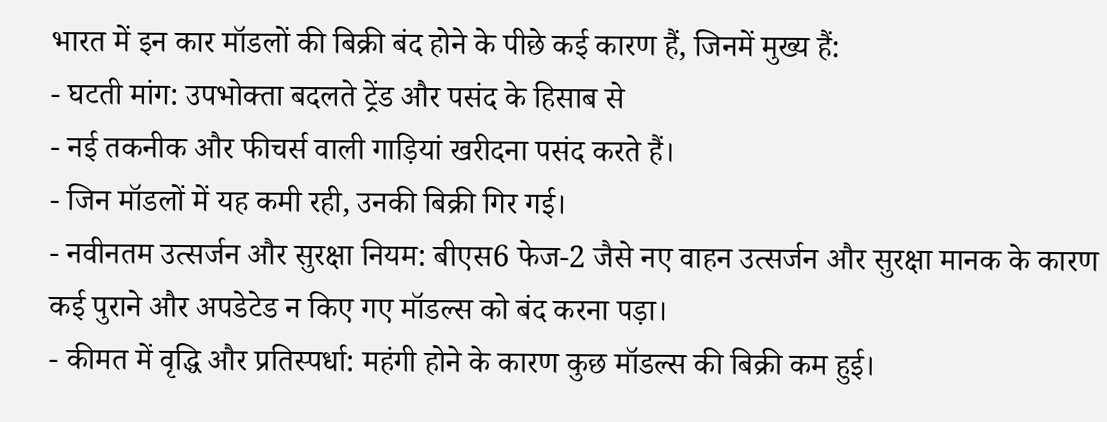भारत में इन कार मॉडलों की बिक्री बंद होने के पीछे कई कारण हैं, जिनमें मुख्य हैं:
- घटती मांग: उपभोक्ता बदलते ट्रेंड और पसंद के हिसाब से
- नई तकनीक और फीचर्स वाली गाड़ियां खरीदना पसंद करते हैं।
- जिन मॉडलों में यह कमी रही, उनकी बिक्री गिर गई।
- नवीनतम उत्सर्जन और सुरक्षा नियम: बीएस6 फेज-2 जैसे नए वाहन उत्सर्जन और सुरक्षा मानक के कारण कई पुराने और अपडेटेड न किए गए मॉडल्स को बंद करना पड़ा।
- कीमत में वृद्धि और प्रतिस्पर्धा: महंगी होने के कारण कुछ मॉडल्स की बिक्री कम हुई।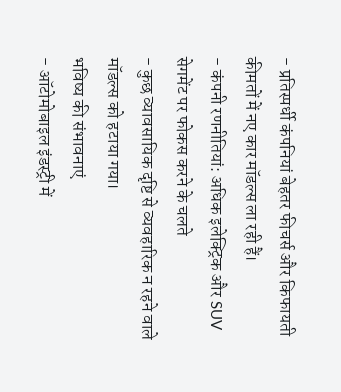- प्रतिस्पर्धी कंपनियां बेहतर फीचर्स और किफायती कीमतों में नए कार मॉडल्स ला रही हैं।
- कंपनी रणनीतियां: अधिक इलेक्ट्रिक और SUV सेगमेंट पर फोकस करने के चलते
- कुछ व्यावसायिक दृष्टि से व्यवहारिक न रहने वाले मॉडल्स को हटाया गया।
भविष्य की संभावनाएं
- ऑटोमोबाइल इंडस्ट्री में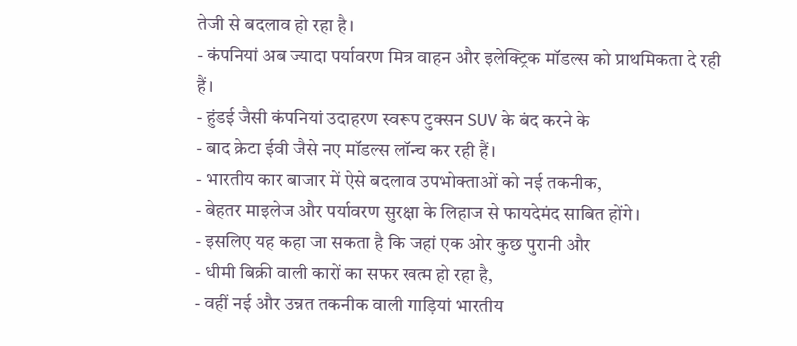तेजी से बदलाव हो रहा है।
- कंपनियां अब ज्यादा पर्यावरण मित्र वाहन और इलेक्ट्रिक मॉडल्स को प्राथमिकता दे रही हैं।
- हुंडई जैसी कंपनियां उदाहरण स्वरूप टुक्सन SUV के बंद करने के
- बाद क्रेटा ईवी जैसे नए मॉडल्स लॉन्च कर रही हैं।
- भारतीय कार बाजार में ऐसे बदलाव उपभोक्ताओं को नई तकनीक,
- बेहतर माइलेज और पर्यावरण सुरक्षा के लिहाज से फायदेमंद साबित होंगे।
- इसलिए यह कहा जा सकता है कि जहां एक ओर कुछ पुरानी और
- धीमी बिक्री वाली कारों का सफर खत्म हो रहा है,
- वहीं नई और उन्नत तकनीक वाली गाड़ियां भारतीय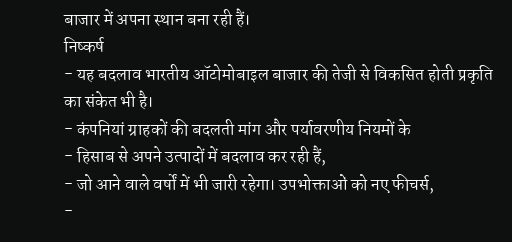बाजार में अपना स्थान बना रही हैं।
निष्कर्ष
- यह बदलाव भारतीय ऑटोमोबाइल बाजार की तेजी से विकसित होती प्रकृति का संकेत भी है।
- कंपनियां ग्राहकों की बदलती मांग और पर्यावरणीय नियमों के
- हिसाब से अपने उत्पादों में बदलाव कर रही हैं,
- जो आने वाले वर्षों में भी जारी रहेगा। उपभोक्ताओं को नए फीचर्स,
-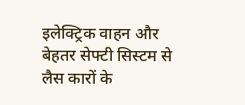इलेक्ट्रिक वाहन और बेहतर सेफ्टी सिस्टम से लैस कारों के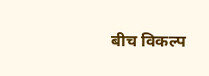बीच विकल्प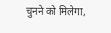चुनने को मिलेगा,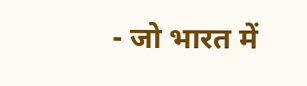- जो भारत में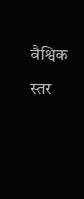वैश्विक स्तर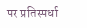पर प्रतिस्पर्धा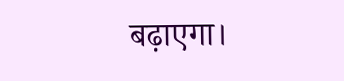बढ़ाएगा।